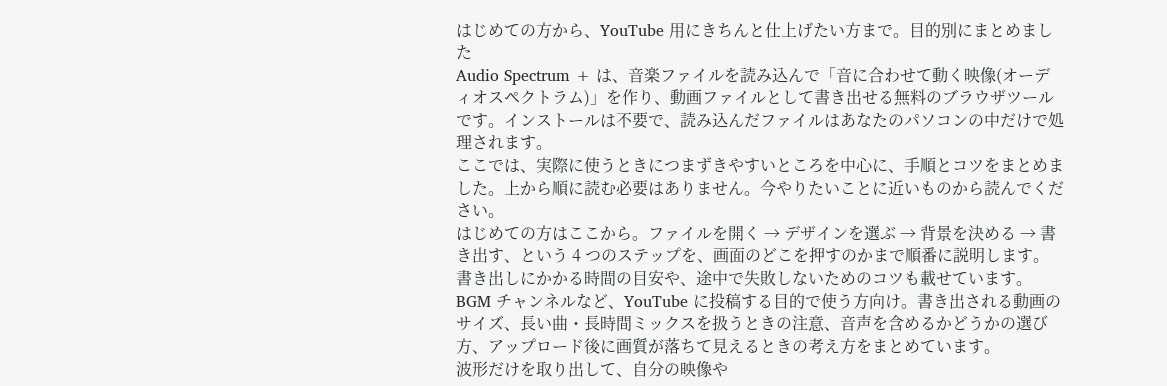はじめての方から、YouTube 用にきちんと仕上げたい方まで。目的別にまとめました
Audio Spectrum + は、音楽ファイルを読み込んで「音に合わせて動く映像(オーディオスペクトラム)」を作り、動画ファイルとして書き出せる無料のブラウザツールです。インストールは不要で、読み込んだファイルはあなたのパソコンの中だけで処理されます。
ここでは、実際に使うときにつまずきやすいところを中心に、手順とコツをまとめました。上から順に読む必要はありません。今やりたいことに近いものから読んでください。
はじめての方はここから。ファイルを開く → デザインを選ぶ → 背景を決める → 書き出す、という 4 つのステップを、画面のどこを押すのかまで順番に説明します。書き出しにかかる時間の目安や、途中で失敗しないためのコツも載せています。
BGM チャンネルなど、YouTube に投稿する目的で使う方向け。書き出される動画のサイズ、長い曲・長時間ミックスを扱うときの注意、音声を含めるかどうかの選び方、アップロード後に画質が落ちて見えるときの考え方をまとめています。
波形だけを取り出して、自分の映像や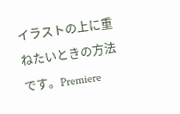イラストの上に重ねたいときの方法です。Premiere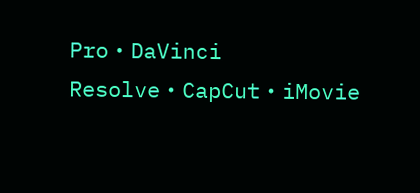Pro・DaVinci Resolve・CapCut・iMovie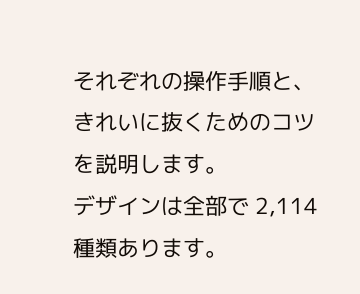それぞれの操作手順と、きれいに抜くためのコツを説明します。
デザインは全部で 2,114 種類あります。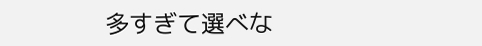多すぎて選べな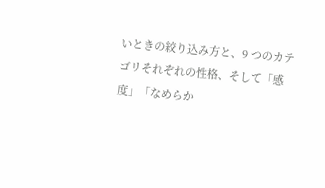いときの絞り込み方と、9 つのカテゴリそれぞれの性格、そして「感度」「なめらか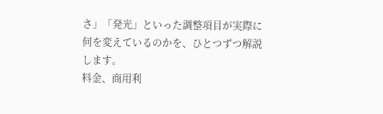さ」「発光」といった調整項目が実際に何を変えているのかを、ひとつずつ解説します。
料金、商用利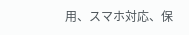用、スマホ対応、保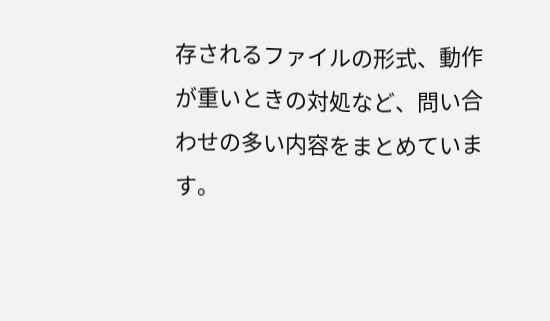存されるファイルの形式、動作が重いときの対処など、問い合わせの多い内容をまとめています。